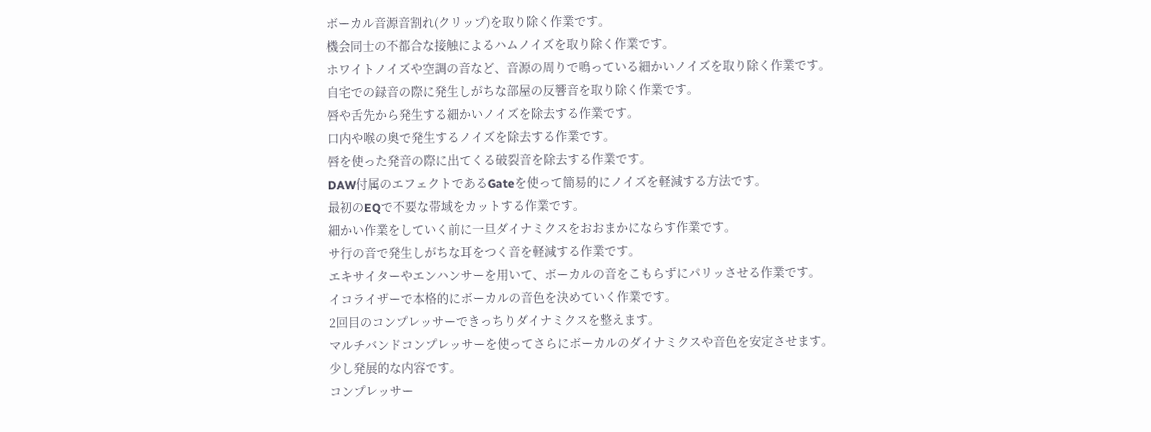ボーカル音源音割れ(クリップ)を取り除く作業です。
機会同士の不都合な接触によるハムノイズを取り除く作業です。
ホワイトノイズや空調の音など、音源の周りで鳴っている細かいノイズを取り除く作業です。
自宅での録音の際に発生しがちな部屋の反響音を取り除く作業です。
唇や舌先から発生する細かいノイズを除去する作業です。
口内や喉の奥で発生するノイズを除去する作業です。
唇を使った発音の際に出てくる破裂音を除去する作業です。
DAW付属のエフェクトであるGateを使って簡易的にノイズを軽減する方法です。
最初のEQで不要な帯域をカットする作業です。
細かい作業をしていく前に一旦ダイナミクスをおおまかにならす作業です。
サ行の音で発生しがちな耳をつく音を軽減する作業です。
エキサイターやエンハンサーを用いて、ボーカルの音をこもらずにパリッさせる作業です。
イコライザーで本格的にボーカルの音色を決めていく作業です。
2回目のコンプレッサーできっちりダイナミクスを整えます。
マルチバンドコンプレッサーを使ってさらにボーカルのダイナミクスや音色を安定させます。
少し発展的な内容です。
コンプレッサー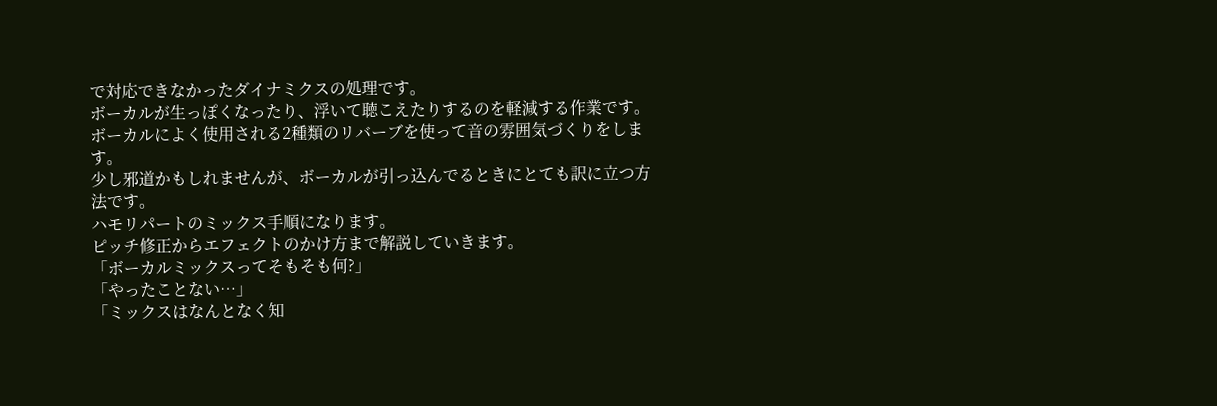で対応できなかったダイナミクスの処理です。
ボーカルが生っぽくなったり、浮いて聴こえたりするのを軽減する作業です。
ボーカルによく使用される2種類のリバーブを使って音の雰囲気づくりをします。
少し邪道かもしれませんが、ボーカルが引っ込んでるときにとても訳に立つ方法です。
ハモリパートのミックス手順になります。
ピッチ修正からエフェクトのかけ方まで解説していきます。
「ボーカルミックスってそもそも何?」
「やったことない…」
「ミックスはなんとなく知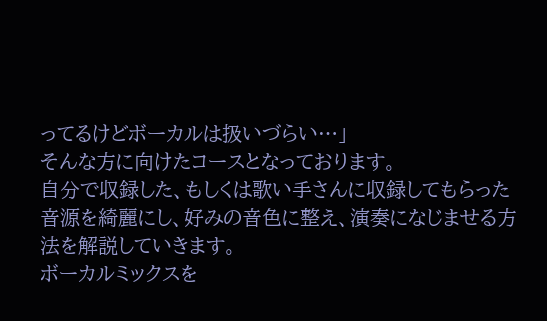ってるけどボーカルは扱いづらい…」
そんな方に向けたコースとなっております。
自分で収録した、もしくは歌い手さんに収録してもらった音源を綺麗にし、好みの音色に整え、演奏になじませる方法を解説していきます。
ボーカルミックスを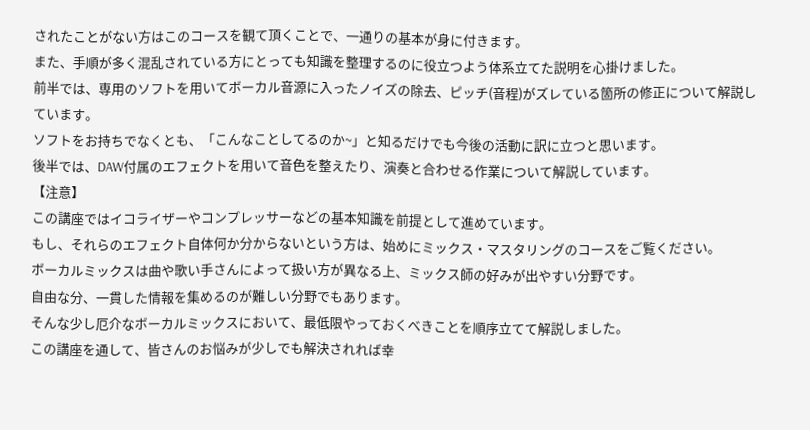されたことがない方はこのコースを観て頂くことで、一通りの基本が身に付きます。
また、手順が多く混乱されている方にとっても知識を整理するのに役立つよう体系立てた説明を心掛けました。
前半では、専用のソフトを用いてボーカル音源に入ったノイズの除去、ピッチ(音程)がズレている箇所の修正について解説しています。
ソフトをお持ちでなくとも、「こんなことしてるのか~」と知るだけでも今後の活動に訳に立つと思います。
後半では、DAW付属のエフェクトを用いて音色を整えたり、演奏と合わせる作業について解説しています。
【注意】
この講座ではイコライザーやコンプレッサーなどの基本知識を前提として進めています。
もし、それらのエフェクト自体何か分からないという方は、始めにミックス・マスタリングのコースをご覧ください。
ボーカルミックスは曲や歌い手さんによって扱い方が異なる上、ミックス師の好みが出やすい分野です。
自由な分、一貫した情報を集めるのが難しい分野でもあります。
そんな少し厄介なボーカルミックスにおいて、最低限やっておくべきことを順序立てて解説しました。
この講座を通して、皆さんのお悩みが少しでも解決されれば幸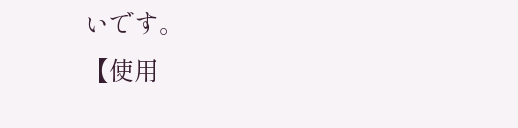いです。
【使用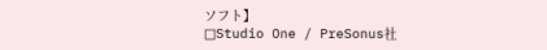ソフト】
□Studio One / PreSonus社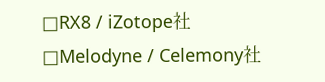□RX8 / iZotope社
□Melodyne / Celemony社